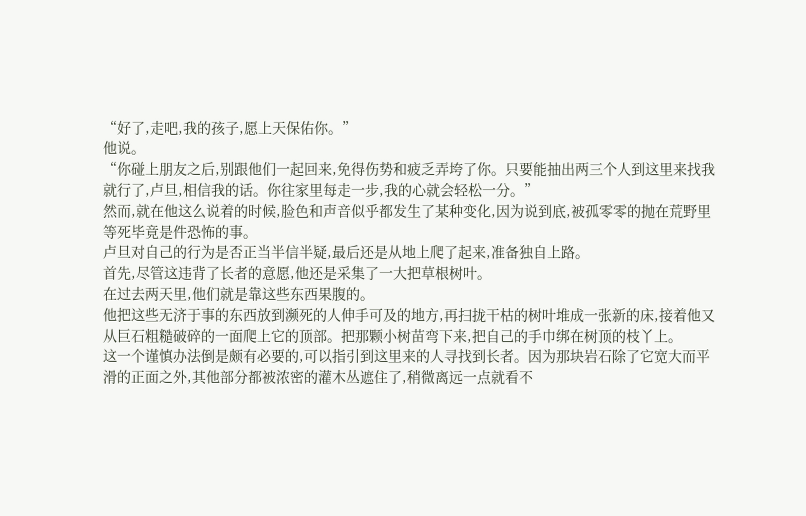“好了,走吧,我的孩子,愿上天保佑你。”
他说。
“你碰上朋友之后,别跟他们一起回来,免得伤势和疲乏弄垮了你。只要能抽出两三个人到这里来找我就行了,卢旦,相信我的话。你往家里每走一步,我的心就会轻松一分。”
然而,就在他这么说着的时候,脸色和声音似乎都发生了某种变化,因为说到底,被孤零零的抛在荒野里等死毕竟是件恐怖的事。
卢旦对自己的行为是否正当半信半疑,最后还是从地上爬了起来,准备独自上路。
首先,尽管这违背了长者的意愿,他还是采集了一大把草根树叶。
在过去两天里,他们就是靠这些东西果腹的。
他把这些无济于事的东西放到濒死的人伸手可及的地方,再扫拢干枯的树叶堆成一张新的床,接着他又从巨石粗糙破碎的一面爬上它的顶部。把那颗小树苗弯下来,把自己的手巾绑在树顶的枝丫上。
这一个谨慎办法倒是颇有必要的,可以指引到这里来的人寻找到长者。因为那块岩石除了它宽大而平滑的正面之外,其他部分都被浓密的灌木丛遮住了,稍微离远一点就看不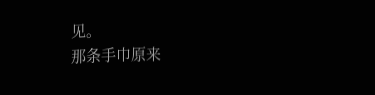见。
那条手巾原来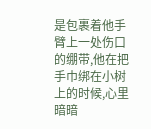是包裹着他手臂上一处伤口的绷带,他在把手巾绑在小树上的时候,心里暗暗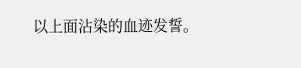以上面沾染的血迹发誓。